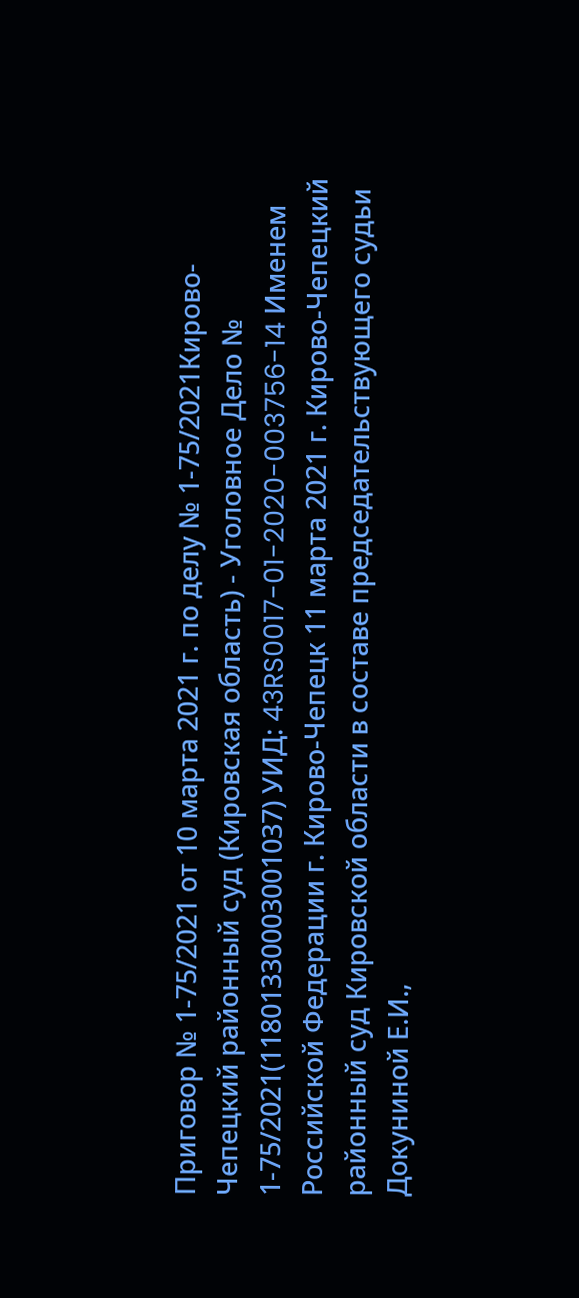Приговор № 1-75/2021 от 10 марта 2021 г. по делу № 1-75/2021Кирово-Чепецкий районный суд (Кировская область) - Уголовное Дело № 1-75/2021(11801330003001037) УИД: 43RS0017-01-2020-003756-14 Именем Российской Федерации г. Кирово-Чепецк 11 марта 2021 г. Кирово-Чепецкий районный суд Кировской области в составе председательствующего судьи Докуниной Е.И.,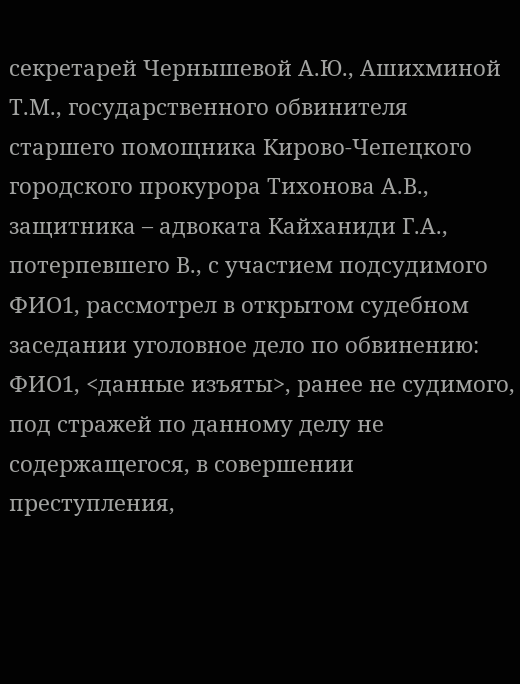секретарей Чернышевой А.Ю., Ашихминой Т.М., государственного обвинителя старшего помощника Кирово-Чепецкого городского прокурора Тихонова А.В., защитника – адвоката Кайханиди Г.А., потерпевшего В., с участием подсудимого ФИО1, рассмотрел в открытом судебном заседании уголовное дело по обвинению: ФИО1, <данные изъяты>, ранее не судимого, под стражей по данному делу не содержащегося, в совершении преступления,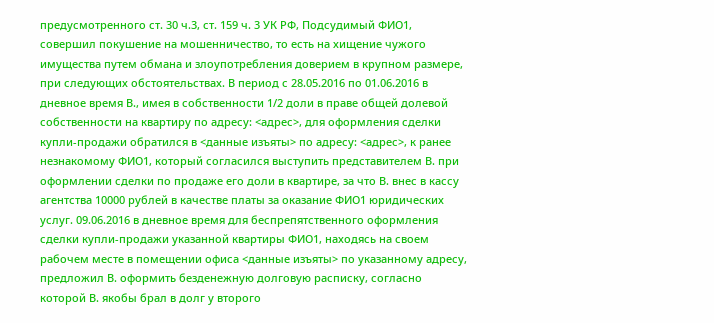предусмотренного ст. 30 ч.3, ст. 159 ч. 3 УК РФ, Подсудимый ФИО1, совершил покушение на мошенничество, то есть на хищение чужого имущества путем обмана и злоупотребления доверием в крупном размере, при следующих обстоятельствах. В период с 28.05.2016 по 01.06.2016 в дневное время В., имея в собственности 1/2 доли в праве общей долевой собственности на квартиру по адресу: <адрес>, для оформления сделки купли-продажи обратился в <данные изъяты> по адресу: <адрес>, к ранее незнакомому ФИО1, который согласился выступить представителем В. при оформлении сделки по продаже его доли в квартире, за что В. внес в кассу агентства 10000 рублей в качестве платы за оказание ФИО1 юридических услуг. 09.06.2016 в дневное время для беспрепятственного оформления сделки купли-продажи указанной квартиры ФИО1, находясь на своем рабочем месте в помещении офиса <данные изъяты> по указанному адресу, предложил В. оформить безденежную долговую расписку, согласно которой В. якобы брал в долг у второго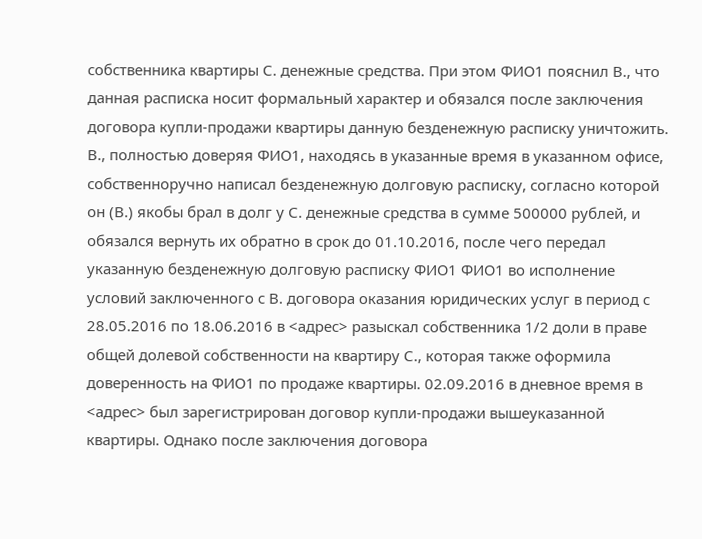собственника квартиры С. денежные средства. При этом ФИО1 пояснил В., что данная расписка носит формальный характер и обязался после заключения договора купли-продажи квартиры данную безденежную расписку уничтожить. В., полностью доверяя ФИО1, находясь в указанные время в указанном офисе, собственноручно написал безденежную долговую расписку, согласно которой он (В.) якобы брал в долг у С. денежные средства в сумме 500000 рублей, и обязался вернуть их обратно в срок до 01.10.2016, после чего передал указанную безденежную долговую расписку ФИО1 ФИО1 во исполнение условий заключенного с В. договора оказания юридических услуг в период с 28.05.2016 по 18.06.2016 в <адрес> разыскал собственника 1/2 доли в праве общей долевой собственности на квартиру С., которая также оформила доверенность на ФИО1 по продаже квартиры. 02.09.2016 в дневное время в <адрес> был зарегистрирован договор купли-продажи вышеуказанной квартиры. Однако после заключения договора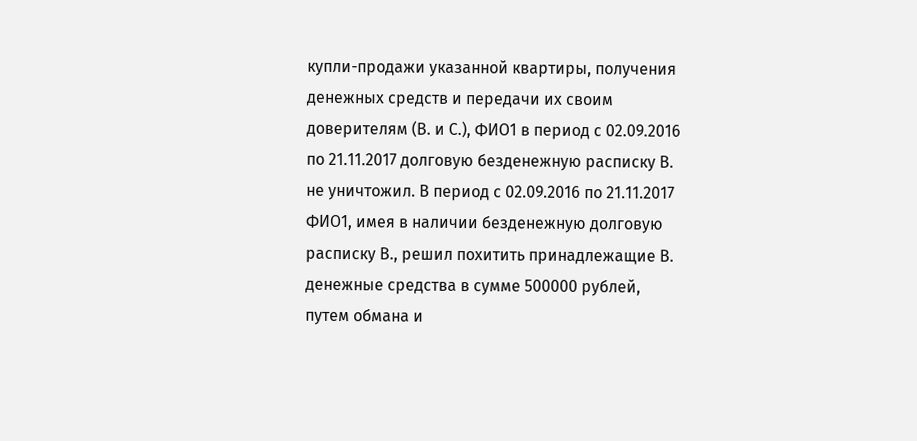купли-продажи указанной квартиры, получения денежных средств и передачи их своим доверителям (В. и С.), ФИО1 в период с 02.09.2016 по 21.11.2017 долговую безденежную расписку В. не уничтожил. В период с 02.09.2016 по 21.11.2017 ФИО1, имея в наличии безденежную долговую расписку В., решил похитить принадлежащие В. денежные средства в сумме 500000 рублей, путем обмана и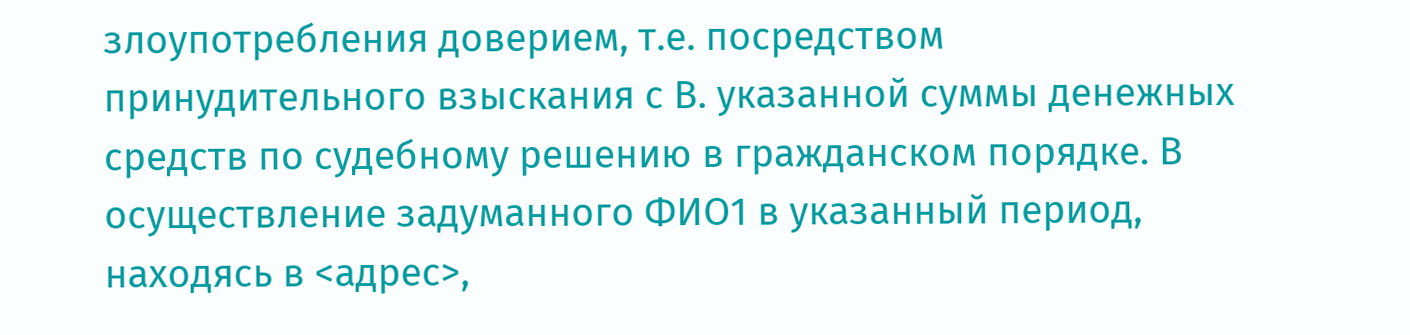злоупотребления доверием, т.е. посредством принудительного взыскания с В. указанной суммы денежных средств по судебному решению в гражданском порядке. В осуществление задуманного ФИО1 в указанный период, находясь в <адрес>,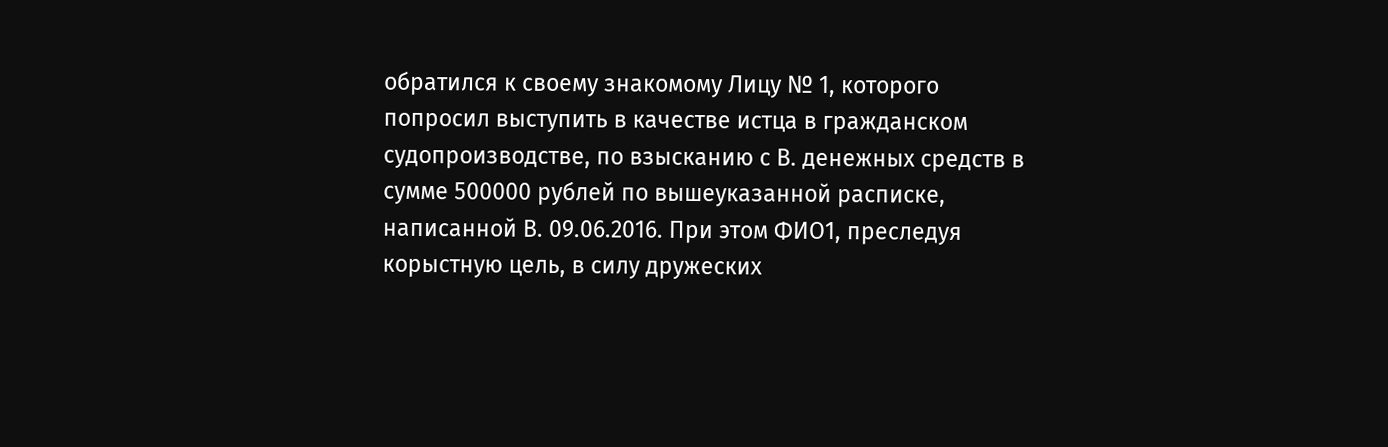обратился к своему знакомому Лицу № 1, которого попросил выступить в качестве истца в гражданском судопроизводстве, по взысканию с В. денежных средств в сумме 500000 рублей по вышеуказанной расписке, написанной В. 09.06.2016. При этом ФИО1, преследуя корыстную цель, в силу дружеских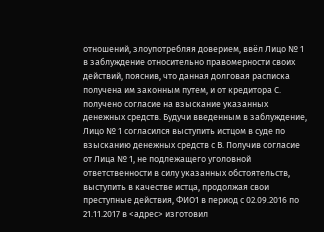отношений, злоупотребляя доверием, ввёл Лицо № 1 в заблуждение относительно правомерности своих действий, пояснив, что данная долговая расписка получена им законным путем, и от кредитора С. получено согласие на взыскание указанных денежных средств. Будучи введенным в заблуждение, Лицо № 1 согласился выступить истцом в суде по взысканию денежных средств с В. Получив согласие от Лица № 1, не подлежащего уголовной ответственности в силу указанных обстоятельств, выступить в качестве истца, продолжая свои преступные действия, ФИО1 в период с 02.09.2016 по 21.11.2017 в <адрес> изготовил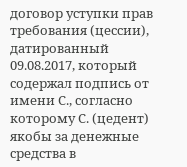договор уступки прав требования (цессии), датированный 09.08.2017, который содержал подпись от имени С., согласно которому С. (цедент) якобы за денежные средства в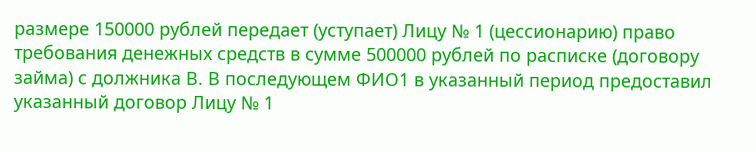размере 150000 рублей передает (уступает) Лицу № 1 (цессионарию) право требования денежных средств в сумме 500000 рублей по расписке (договору займа) с должника В. В последующем ФИО1 в указанный период предоставил указанный договор Лицу № 1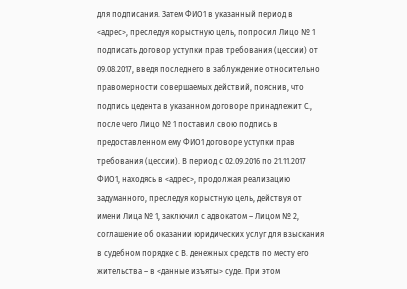для подписания. Затем ФИО1 в указанный период в <адрес>, преследуя корыстную цель, попросил Лицо № 1 подписать договор уступки прав требования (цессии) от 09.08.2017, введя последнего в заблуждение относительно правомерности совершаемых действий, пояснив, что подпись цедента в указанном договоре принадлежит С., после чего Лицо № 1 поставил свою подпись в предоставленном ему ФИО1 договоре уступки прав требования (цессии). В период с 02.09.2016 по 21.11.2017 ФИО1, находясь в <адрес>, продолжая реализацию задуманного, преследуя корыстную цель, действуя от имени Лица № 1, заключил с адвокатом – Лицом № 2, соглашение об оказании юридических услуг для взыскания в судебном порядке с В. денежных средств по месту его жительства – в <данные изъяты> суде. При этом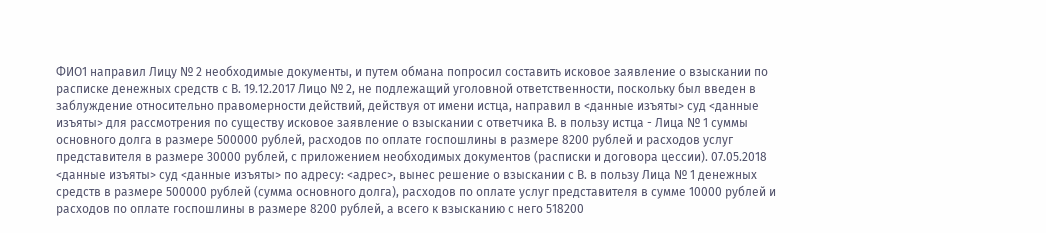ФИО1 направил Лицу № 2 необходимые документы, и путем обмана попросил составить исковое заявление о взыскании по расписке денежных средств с В. 19.12.2017 Лицо № 2, не подлежащий уголовной ответственности, поскольку был введен в заблуждение относительно правомерности действий, действуя от имени истца, направил в <данные изъяты> суд <данные изъяты> для рассмотрения по существу исковое заявление о взыскании с ответчика В. в пользу истца - Лица № 1 суммы основного долга в размере 500000 рублей, расходов по оплате госпошлины в размере 8200 рублей и расходов услуг представителя в размере 30000 рублей, с приложением необходимых документов (расписки и договора цессии). 07.05.2018 <данные изъяты> суд <данные изъяты> по адресу: <адрес>, вынес решение о взыскании с В. в пользу Лица № 1 денежных средств в размере 500000 рублей (сумма основного долга), расходов по оплате услуг представителя в сумме 10000 рублей и расходов по оплате госпошлины в размере 8200 рублей, а всего к взысканию с него 518200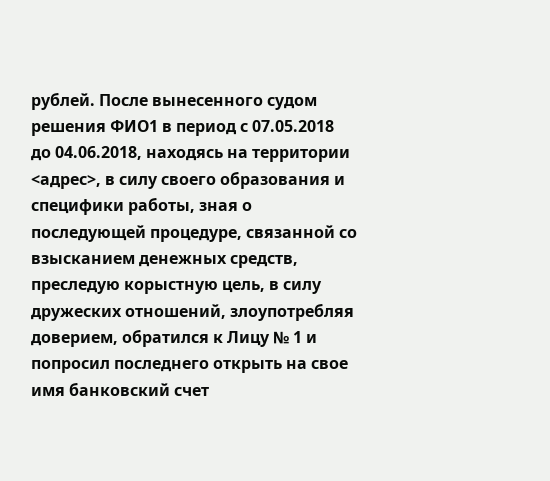рублей. После вынесенного судом решения ФИО1 в период с 07.05.2018 до 04.06.2018, находясь на территории <адрес>, в силу своего образования и специфики работы, зная о последующей процедуре, связанной со взысканием денежных средств, преследую корыстную цель, в силу дружеских отношений, злоупотребляя доверием, обратился к Лицу № 1 и попросил последнего открыть на свое имя банковский счет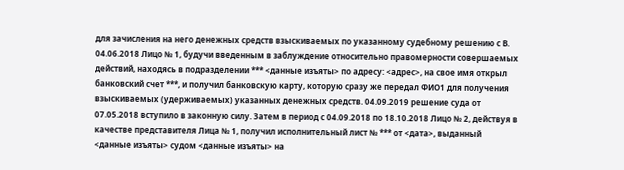для зачисления на него денежных средств взыскиваемых по указанному судебному решению с В. 04.06.2018 Лицо № 1, будучи введенным в заблуждение относительно правомерности совершаемых действий, находясь в подразделении *** <данные изъяты> по адресу: <адрес>, на свое имя открыл банковский счет ***, и получил банковскую карту, которую сразу же передал ФИО1 для получения взыскиваемых (удерживаемых) указанных денежных средств. 04.09.2019 решение суда от 07.05.2018 вступило в законную силу. Затем в период с 04.09.2018 по 18.10.2018 Лицо № 2, действуя в качестве представителя Лица № 1, получил исполнительный лист № *** от <дата>, выданный <данные изъяты> судом <данные изъяты> на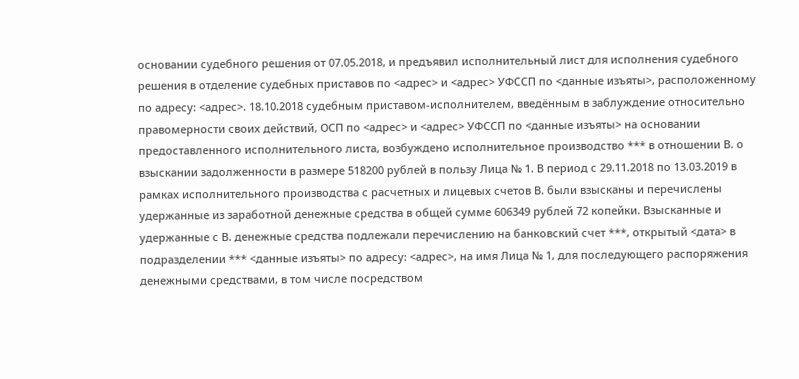основании судебного решения от 07.05.2018, и предъявил исполнительный лист для исполнения судебного решения в отделение судебных приставов по <адрес> и <адрес> УФССП по <данные изъяты>, расположенному по адресу: <адрес>. 18.10.2018 судебным приставом-исполнителем, введённым в заблуждение относительно правомерности своих действий, ОСП по <адрес> и <адрес> УФССП по <данные изъяты> на основании предоставленного исполнительного листа, возбуждено исполнительное производство *** в отношении В. о взыскании задолженности в размере 518200 рублей в пользу Лица № 1. В период с 29.11.2018 по 13.03.2019 в рамках исполнительного производства с расчетных и лицевых счетов В. были взысканы и перечислены удержанные из заработной денежные средства в общей сумме 606349 рублей 72 копейки. Взысканные и удержанные с В. денежные средства подлежали перечислению на банковский счет ***, открытый <дата> в подразделении *** <данные изъяты> по адресу: <адрес>, на имя Лица № 1, для последующего распоряжения денежными средствами, в том числе посредством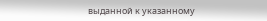выданной к указанному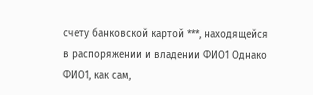счету банковской картой ***, находящейся в распоряжении и владении ФИО1 Однако ФИО1, как сам,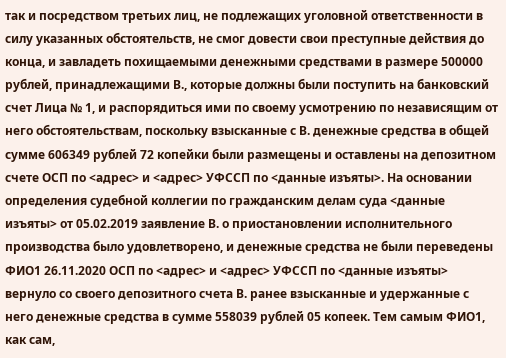так и посредством третьих лиц, не подлежащих уголовной ответственности в силу указанных обстоятельств, не смог довести свои преступные действия до конца, и завладеть похищаемыми денежными средствами в размере 500000 рублей, принадлежащими В., которые должны были поступить на банковский счет Лица № 1, и распорядиться ими по своему усмотрению по независящим от него обстоятельствам, поскольку взысканные с В. денежные средства в общей сумме 606349 рублей 72 копейки были размещены и оставлены на депозитном счете ОСП по <адрес> и <адрес> УФССП по <данные изъяты>. На основании определения судебной коллегии по гражданским делам суда <данные изъяты> от 05.02.2019 заявление В. о приостановлении исполнительного производства было удовлетворено, и денежные средства не были переведены ФИО1 26.11.2020 ОСП по <адрес> и <адрес> УФССП по <данные изъяты> вернуло со своего депозитного счета В. ранее взысканные и удержанные с него денежные средства в сумме 558039 рублей 05 копеек. Тем самым ФИО1, как сам,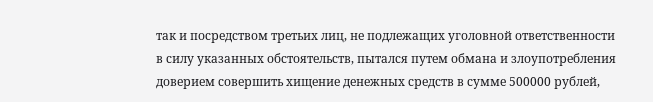так и посредством третьих лиц, не подлежащих уголовной ответственности в силу указанных обстоятельств, пытался путем обмана и злоупотребления доверием совершить хищение денежных средств в сумме 500000 рублей,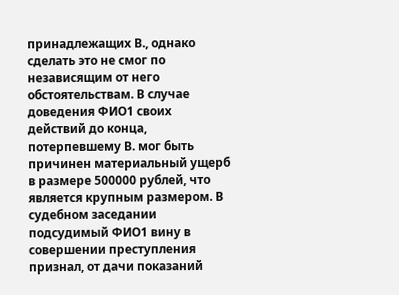принадлежащих В., однако сделать это не смог по независящим от него обстоятельствам. В случае доведения ФИО1 своих действий до конца, потерпевшему В. мог быть причинен материальный ущерб в размере 500000 рублей, что является крупным размером. В судебном заседании подсудимый ФИО1 вину в совершении преступления признал, от дачи показаний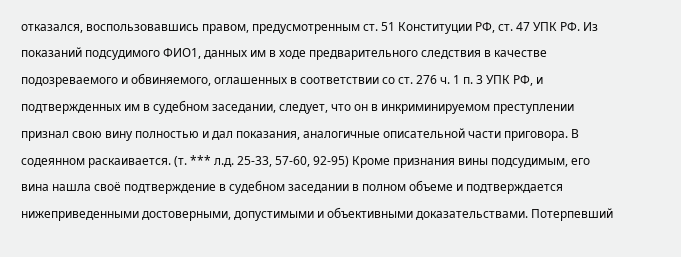отказался, воспользовавшись правом, предусмотренным ст. 51 Конституции РФ, ст. 47 УПК РФ. Из показаний подсудимого ФИО1, данных им в ходе предварительного следствия в качестве подозреваемого и обвиняемого, оглашенных в соответствии со ст. 276 ч. 1 п. 3 УПК РФ, и подтвержденных им в судебном заседании, следует, что он в инкриминируемом преступлении признал свою вину полностью и дал показания, аналогичные описательной части приговора. В содеянном раскаивается. (т. *** л.д. 25-33, 57-60, 92-95) Кроме признания вины подсудимым, его вина нашла своё подтверждение в судебном заседании в полном объеме и подтверждается нижеприведенными достоверными, допустимыми и объективными доказательствами. Потерпевший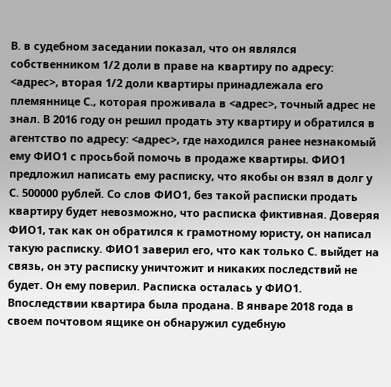В. в судебном заседании показал, что он являлся собственником 1/2 доли в праве на квартиру по адресу: <адрес>, вторая 1/2 доли квартиры принадлежала его племяннице С., которая проживала в <адрес>, точный адрес не знал. В 2016 году он решил продать эту квартиру и обратился в агентство по адресу: <адрес>, где находился ранее незнакомый ему ФИО1 с просьбой помочь в продаже квартиры. ФИО1 предложил написать ему расписку, что якобы он взял в долг у С. 500000 рублей. Со слов ФИО1, без такой расписки продать квартиру будет невозможно, что расписка фиктивная. Доверяя ФИО1, так как он обратился к грамотному юристу, он написал такую расписку. ФИО1 заверил его, что как только С. выйдет на связь, он эту расписку уничтожит и никаких последствий не будет. Он ему поверил. Расписка осталась у ФИО1. Впоследствии квартира была продана. В январе 2018 года в своем почтовом ящике он обнаружил судебную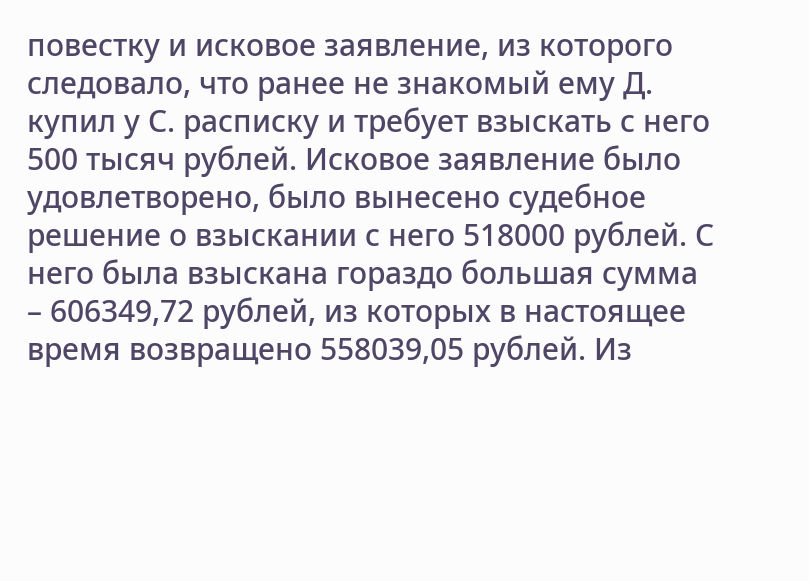повестку и исковое заявление, из которого следовало, что ранее не знакомый ему Д. купил у С. расписку и требует взыскать с него 500 тысяч рублей. Исковое заявление было удовлетворено, было вынесено судебное решение о взыскании с него 518000 рублей. С него была взыскана гораздо большая сумма – 606349,72 рублей, из которых в настоящее время возвращено 558039,05 рублей. Из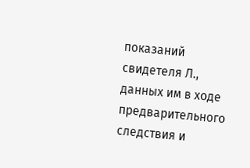показаний свидетеля Л., данных им в ходе предварительного следствия и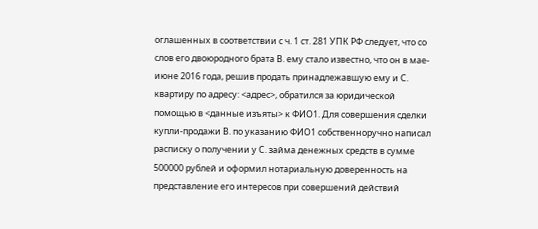оглашенных в соответствии с ч. 1 ст. 281 УПК РФ следует, что со слов его двоюродного брата В. ему стало известно, что он в мае-июне 2016 года, решив продать принадлежавшую ему и С. квартиру по адресу: <адрес>, обратился за юридической помощью в <данные изъяты> к ФИО1. Для совершения сделки купли-продажи В. по указанию ФИО1 собственноручно написал расписку о получении у С. займа денежных средств в сумме 500000 рублей и оформил нотариальную доверенность на представление его интересов при совершений действий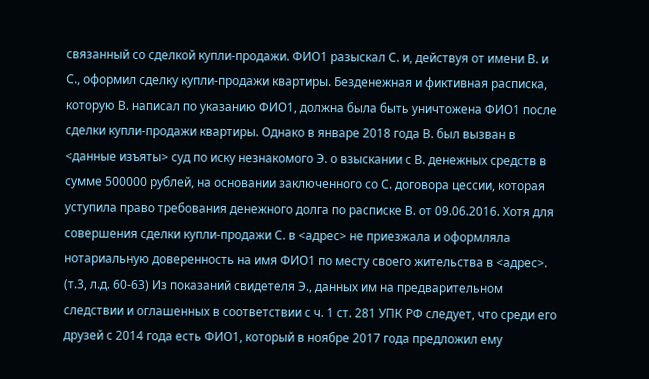связанный со сделкой купли-продажи. ФИО1 разыскал С. и, действуя от имени В. и С., оформил сделку купли-продажи квартиры. Безденежная и фиктивная расписка, которую В. написал по указанию ФИО1, должна была быть уничтожена ФИО1 после сделки купли-продажи квартиры. Однако в январе 2018 года В. был вызван в <данные изъяты> суд по иску незнакомого Э. о взыскании с В. денежных средств в сумме 500000 рублей, на основании заключенного со С. договора цессии, которая уступила право требования денежного долга по расписке В. от 09.06.2016. Хотя для совершения сделки купли-продажи С. в <адрес> не приезжала и оформляла нотариальную доверенность на имя ФИО1 по месту своего жительства в <адрес>. (т.3, л.д. 60-63) Из показаний свидетеля Э., данных им на предварительном следствии и оглашенных в соответствии с ч. 1 ст. 281 УПК РФ следует, что среди его друзей с 2014 года есть ФИО1, который в ноябре 2017 года предложил ему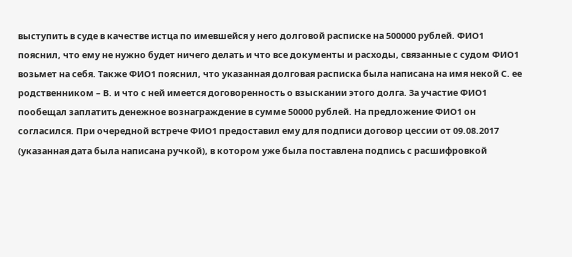выступить в суде в качестве истца по имевшейся у него долговой расписке на 500000 рублей. ФИО1 пояснил, что ему не нужно будет ничего делать и что все документы и расходы, связанные с судом ФИО1 возьмет на себя. Также ФИО1 пояснил, что указанная долговая расписка была написана на имя некой С. ее родственником – В. и что с ней имеется договоренность о взыскании этого долга. За участие ФИО1 пообещал заплатить денежное вознаграждение в сумме 50000 рублей. На предложение ФИО1 он согласился. При очередной встрече ФИО1 предоставил ему для подписи договор цессии от 09.08.2017 (указанная дата была написана ручкой), в котором уже была поставлена подпись с расшифровкой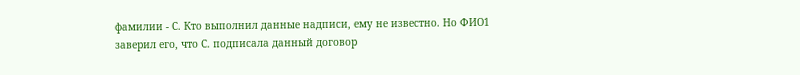фамилии - С. Кто выполнил данные надписи, ему не известно. Но ФИО1 заверил его, что С. подписала данный договор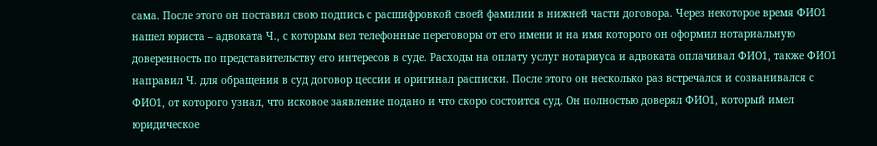сама. После этого он поставил свою подпись с расшифровкой своей фамилии в нижней части договора. Через некоторое время ФИО1 нашел юриста – адвоката Ч., с которым вел телефонные переговоры от его имени и на имя которого он оформил нотариальную доверенность по представительству его интересов в суде. Расходы на оплату услуг нотариуса и адвоката оплачивал ФИО1, также ФИО1 направил Ч. для обращения в суд договор цессии и оригинал расписки. После этого он несколько раз встречался и созванивался с ФИО1, от которого узнал, что исковое заявление подано и что скоро состоится суд. Он полностью доверял ФИО1, который имел юридическое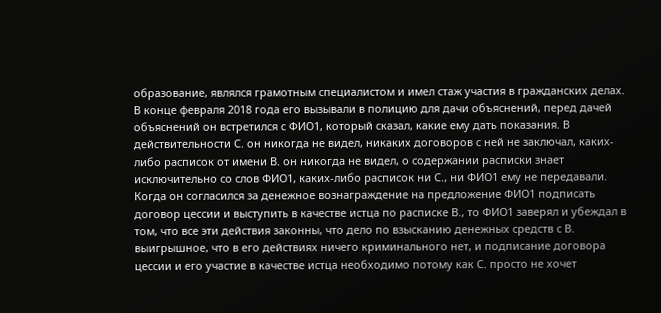образование, являлся грамотным специалистом и имел стаж участия в гражданских делах. В конце февраля 2018 года его вызывали в полицию для дачи объяснений, перед дачей объяснений он встретился с ФИО1, который сказал, какие ему дать показания. В действительности С. он никогда не видел, никаких договоров с ней не заключал, каких-либо расписок от имени В. он никогда не видел, о содержании расписки знает исключительно со слов ФИО1, каких-либо расписок ни С., ни ФИО1 ему не передавали. Когда он согласился за денежное вознаграждение на предложение ФИО1 подписать договор цессии и выступить в качестве истца по расписке В., то ФИО1 заверял и убеждал в том, что все эти действия законны, что дело по взысканию денежных средств с В. выигрышное, что в его действиях ничего криминального нет, и подписание договора цессии и его участие в качестве истца необходимо потому как С. просто не хочет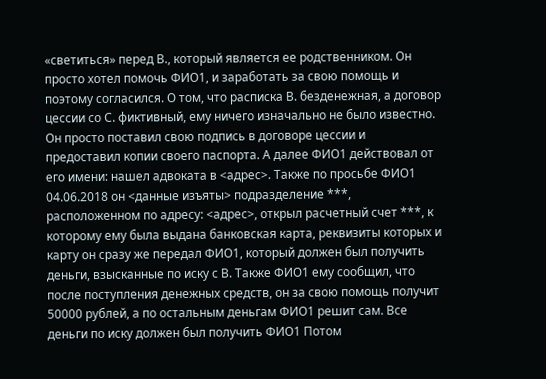«светиться» перед В., который является ее родственником. Он просто хотел помочь ФИО1, и заработать за свою помощь и поэтому согласился. О том, что расписка В. безденежная, а договор цессии со С. фиктивный, ему ничего изначально не было известно. Он просто поставил свою подпись в договоре цессии и предоставил копии своего паспорта. А далее ФИО1 действовал от его имени: нашел адвоката в <адрес>. Также по просьбе ФИО1 04.06.2018 он <данные изъяты> подразделение ***, расположенном по адресу: <адрес>, открыл расчетный счет ***, к которому ему была выдана банковская карта, реквизиты которых и карту он сразу же передал ФИО1, который должен был получить деньги, взысканные по иску с В. Также ФИО1 ему сообщил, что после поступления денежных средств, он за свою помощь получит 50000 рублей, а по остальным деньгам ФИО1 решит сам. Все деньги по иску должен был получить ФИО1 Потом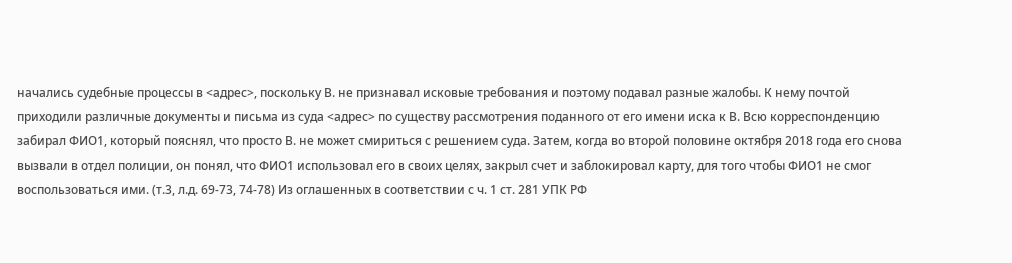начались судебные процессы в <адрес>, поскольку В. не признавал исковые требования и поэтому подавал разные жалобы. К нему почтой приходили различные документы и письма из суда <адрес> по существу рассмотрения поданного от его имени иска к В. Всю корреспонденцию забирал ФИО1, который пояснял, что просто В. не может смириться с решением суда. Затем, когда во второй половине октября 2018 года его снова вызвали в отдел полиции, он понял, что ФИО1 использовал его в своих целях, закрыл счет и заблокировал карту, для того чтобы ФИО1 не смог воспользоваться ими. (т.3, л.д. 69-73, 74-78) Из оглашенных в соответствии с ч. 1 ст. 281 УПК РФ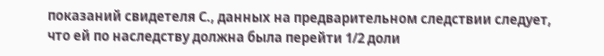показаний свидетеля С., данных на предварительном следствии следует, что ей по наследству должна была перейти 1/2 доли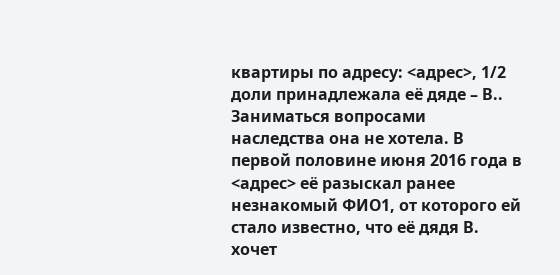квартиры по адресу: <адрес>, 1/2 доли принадлежала её дяде – В.. Заниматься вопросами наследства она не хотела. В первой половине июня 2016 года в <адрес> её разыскал ранее незнакомый ФИО1, от которого ей стало известно, что её дядя В. хочет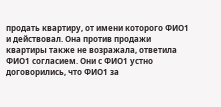продать квартиру, от имени которого ФИО1 и действовал. Она против продажи квартиры также не возражала, ответила ФИО1 согласием. Они с ФИО1 устно договорились, что ФИО1 за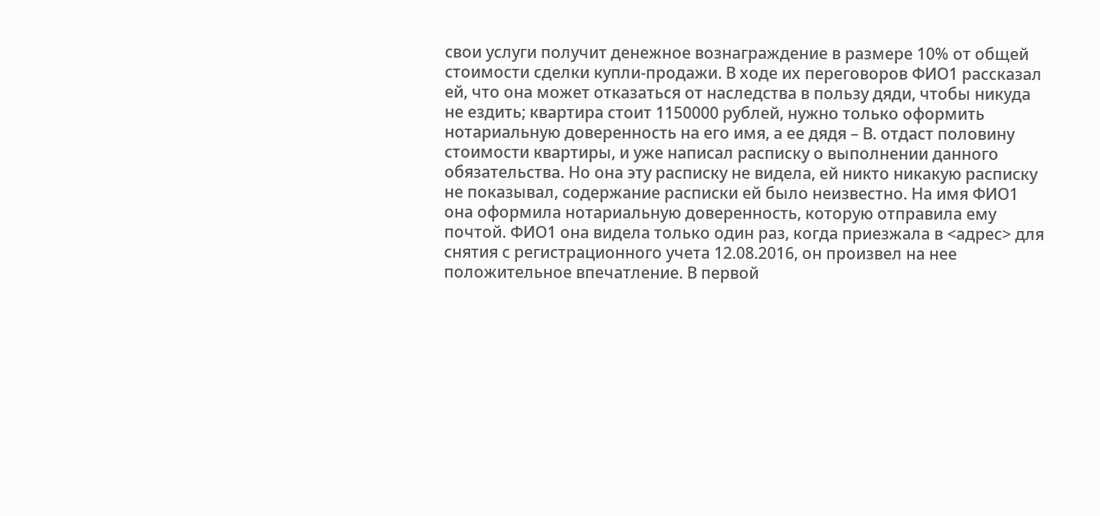свои услуги получит денежное вознаграждение в размере 10% от общей стоимости сделки купли-продажи. В ходе их переговоров ФИО1 рассказал ей, что она может отказаться от наследства в пользу дяди, чтобы никуда не ездить; квартира стоит 1150000 рублей, нужно только оформить нотариальную доверенность на его имя, а ее дядя – В. отдаст половину стоимости квартиры, и уже написал расписку о выполнении данного обязательства. Но она эту расписку не видела, ей никто никакую расписку не показывал, содержание расписки ей было неизвестно. На имя ФИО1 она оформила нотариальную доверенность, которую отправила ему почтой. ФИО1 она видела только один раз, когда приезжала в <адрес> для снятия с регистрационного учета 12.08.2016, он произвел на нее положительное впечатление. В первой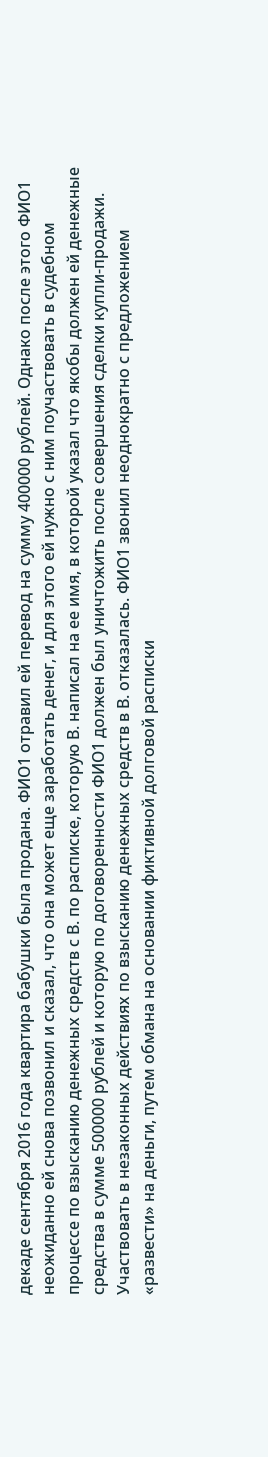декаде сентября 2016 года квартира бабушки была продана. ФИО1 отравил ей перевод на сумму 400000 рублей. Однако после этого ФИО1 неожиданно ей снова позвонил и сказал, что она может еще заработать денег, и для этого ей нужно с ним поучаствовать в судебном процессе по взысканию денежных средств с В. по расписке, которую В. написал на ее имя, в которой указал что якобы должен ей денежные средства в сумме 500000 рублей и которую по договоренности ФИО1 должен был уничтожить после совершения сделки купли-продажи. Участвовать в незаконных действиях по взысканию денежных средств в В. отказалась. ФИО1 звонил неоднократно с предложением «развести» на деньги, путем обмана на основании фиктивной долговой расписки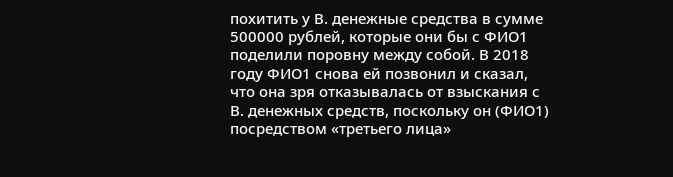похитить у В. денежные средства в сумме 500000 рублей, которые они бы с ФИО1 поделили поровну между собой. В 2018 году ФИО1 снова ей позвонил и сказал, что она зря отказывалась от взыскания с В. денежных средств, поскольку он (ФИО1) посредством «третьего лица»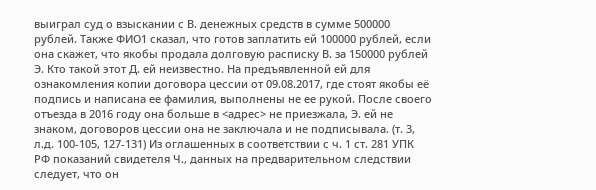выиграл суд о взыскании с В. денежных средств в сумме 500000 рублей. Также ФИО1 сказал, что готов заплатить ей 100000 рублей, если она скажет, что якобы продала долговую расписку В. за 150000 рублей Э. Кто такой этот Д. ей неизвестно. На предъявленной ей для ознакомления копии договора цессии от 09.08.2017, где стоят якобы её подпись и написана ее фамилия, выполнены не ее рукой. После своего отъезда в 2016 году она больше в <адрес> не приезжала, Э. ей не знаком, договоров цессии она не заключала и не подписывала. (т. 3, л.д. 100-105, 127-131) Из оглашенных в соответствии с ч. 1 ст. 281 УПК РФ показаний свидетеля Ч., данных на предварительном следствии следует, что он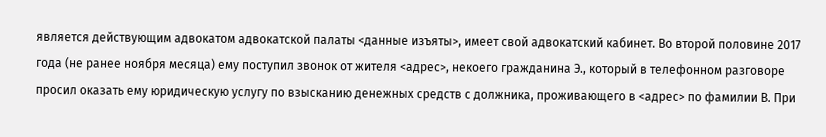является действующим адвокатом адвокатской палаты <данные изъяты>, имеет свой адвокатский кабинет. Во второй половине 2017 года (не ранее ноября месяца) ему поступил звонок от жителя <адрес>, некоего гражданина Э., который в телефонном разговоре просил оказать ему юридическую услугу по взысканию денежных средств с должника, проживающего в <адрес> по фамилии В. При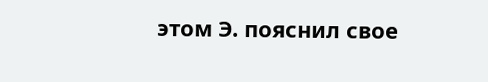этом Э. пояснил свое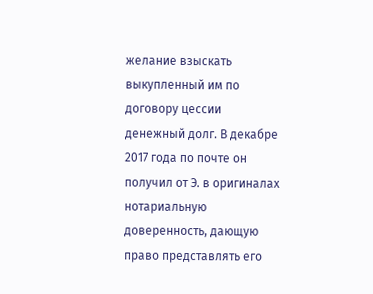желание взыскать выкупленный им по договору цессии денежный долг. В декабре 2017 года по почте он получил от Э. в оригиналах нотариальную доверенность, дающую право представлять его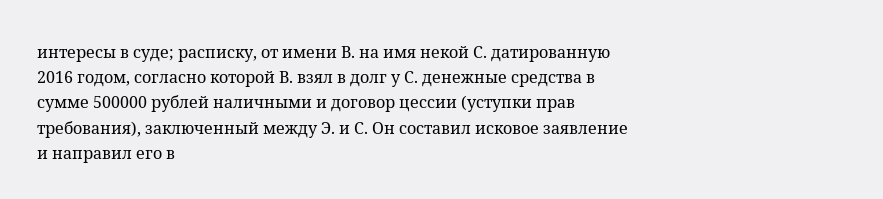интересы в суде; расписку, от имени В. на имя некой С. датированную 2016 годом, согласно которой В. взял в долг у С. денежные средства в сумме 500000 рублей наличными и договор цессии (уступки прав требования), заключенный между Э. и С. Он составил исковое заявление и направил его в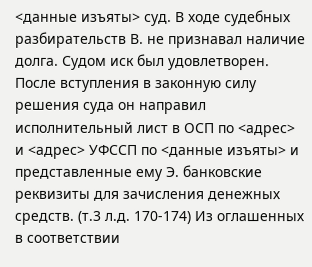<данные изъяты> суд. В ходе судебных разбирательств В. не признавал наличие долга. Судом иск был удовлетворен. После вступления в законную силу решения суда он направил исполнительный лист в ОСП по <адрес> и <адрес> УФССП по <данные изъяты> и представленные ему Э. банковские реквизиты для зачисления денежных средств. (т.3 л.д. 170-174) Из оглашенных в соответствии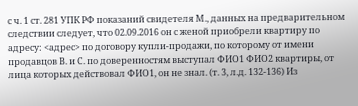с ч. 1 ст. 281 УПК РФ показаний свидетеля М., данных на предварительном следствии следует, что 02.09.2016 он с женой приобрели квартиру по адресу: <адрес> по договору купли-продажи, по которому от имени продавцов В. и С. по доверенностям выступал ФИО1 ФИО2 квартиры, от лица которых действовал ФИО1, он не знал. (т. 3, л.д. 132-136) Из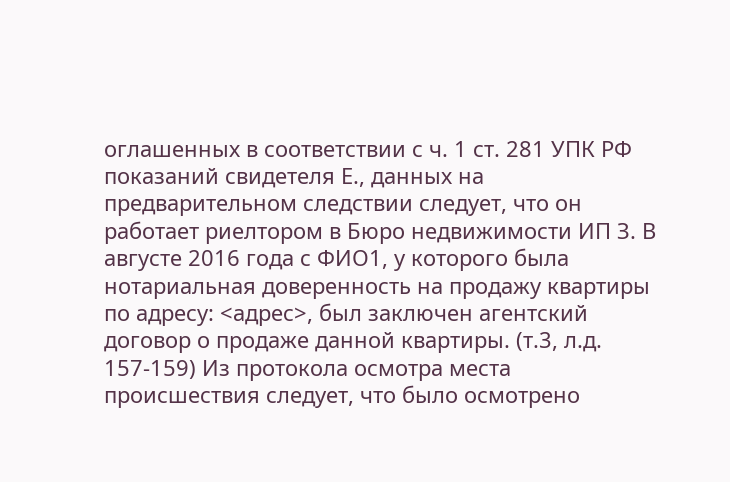оглашенных в соответствии с ч. 1 ст. 281 УПК РФ показаний свидетеля Е., данных на предварительном следствии следует, что он работает риелтором в Бюро недвижимости ИП З. В августе 2016 года с ФИО1, у которого была нотариальная доверенность на продажу квартиры по адресу: <адрес>, был заключен агентский договор о продаже данной квартиры. (т.3, л.д. 157-159) Из протокола осмотра места происшествия следует, что было осмотрено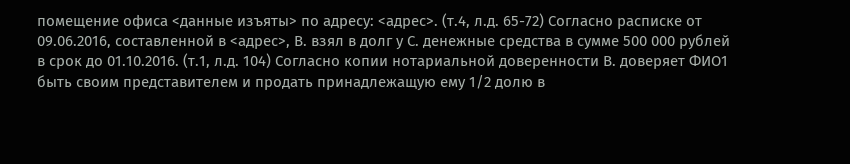помещение офиса <данные изъяты> по адресу: <адрес>. (т.4, л.д. 65-72) Согласно расписке от 09.06.2016, составленной в <адрес>, В. взял в долг у С. денежные средства в сумме 500 000 рублей в срок до 01.10.2016. (т.1, л.д. 104) Согласно копии нотариальной доверенности В. доверяет ФИО1 быть своим представителем и продать принадлежащую ему 1/2 долю в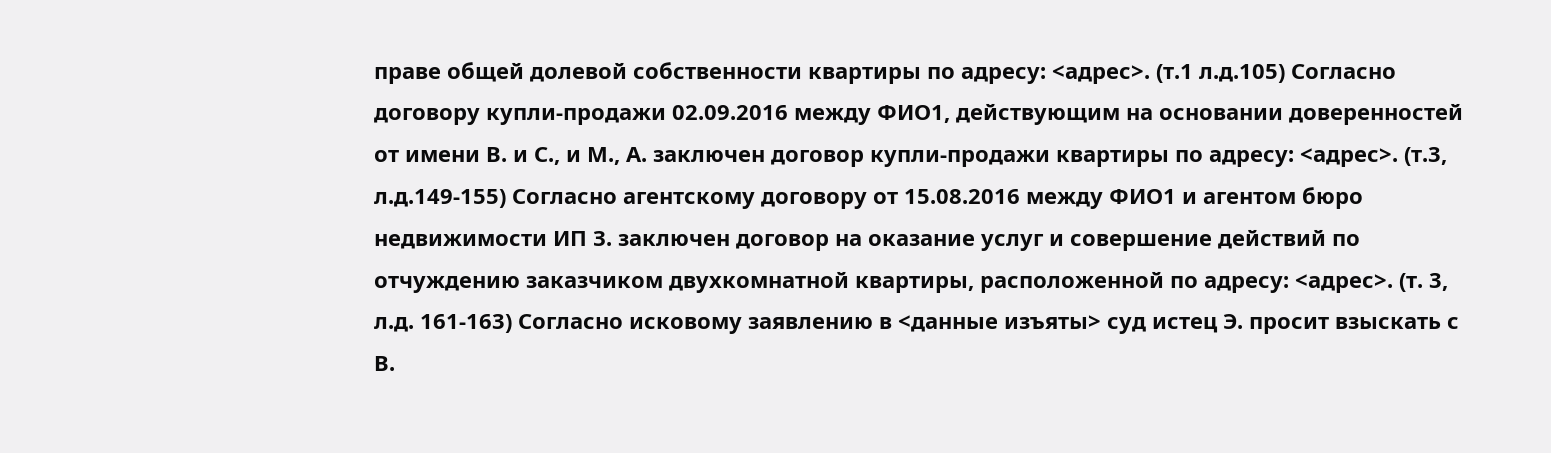праве общей долевой собственности квартиры по адресу: <адрес>. (т.1 л.д.105) Согласно договору купли-продажи 02.09.2016 между ФИО1, действующим на основании доверенностей от имени В. и С., и М., А. заключен договор купли-продажи квартиры по адресу: <адрес>. (т.3, л.д.149-155) Согласно агентскому договору от 15.08.2016 между ФИО1 и агентом бюро недвижимости ИП З. заключен договор на оказание услуг и совершение действий по отчуждению заказчиком двухкомнатной квартиры, расположенной по адресу: <адрес>. (т. 3, л.д. 161-163) Согласно исковому заявлению в <данные изъяты> суд истец Э. просит взыскать с В.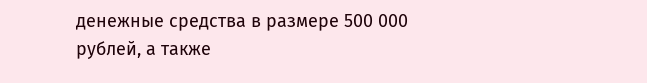денежные средства в размере 500 000 рублей, а также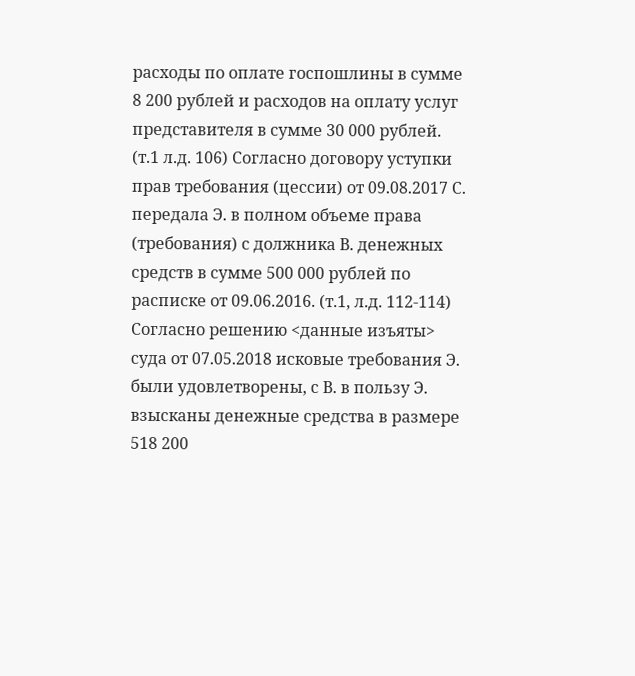расходы по оплате госпошлины в сумме 8 200 рублей и расходов на оплату услуг представителя в сумме 30 000 рублей. (т.1 л.д. 106) Согласно договору уступки прав требования (цессии) от 09.08.2017 С. передала Э. в полном объеме права (требования) с должника В. денежных средств в сумме 500 000 рублей по расписке от 09.06.2016. (т.1, л.д. 112-114) Согласно решению <данные изъяты> суда от 07.05.2018 исковые требования Э. были удовлетворены, с В. в пользу Э. взысканы денежные средства в размере 518 200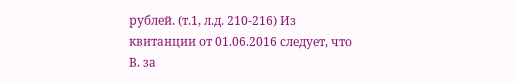рублей. (т.1, л.д. 210-216) Из квитанции от 01.06.2016 следует, что В. за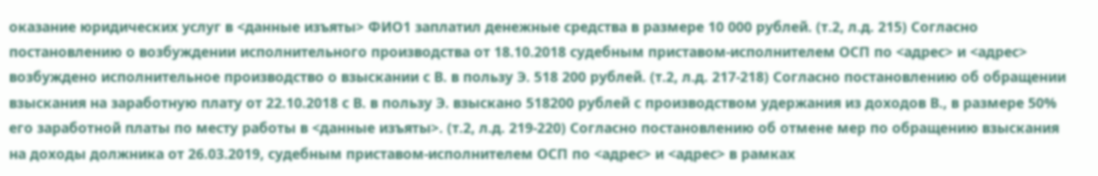оказание юридических услуг в <данные изъяты> ФИО1 заплатил денежные средства в размере 10 000 рублей. (т.2, л.д. 215) Согласно постановлению о возбуждении исполнительного производства от 18.10.2018 судебным приставом-исполнителем ОСП по <адрес> и <адрес> возбуждено исполнительное производство о взыскании с В. в пользу Э. 518 200 рублей. (т.2, л.д. 217-218) Согласно постановлению об обращении взыскания на заработную плату от 22.10.2018 с В. в пользу Э. взыскано 518200 рублей с производством удержания из доходов В., в размере 50% его заработной платы по месту работы в <данные изъяты>. (т.2, л.д. 219-220) Согласно постановлению об отмене мер по обращению взыскания на доходы должника от 26.03.2019, судебным приставом-исполнителем ОСП по <адрес> и <адрес> в рамках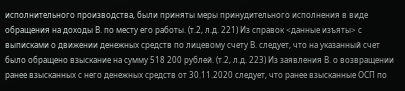исполнительного производства, были приняты меры принудительного исполнения в виде обращения на доходы В. по месту его работы. (т.2, л.д. 221) Из справок <данные изъяты> с выписками о движении денежных средств по лицевому счету В. следует, что на указанный счет было обращено взыскание на сумму 518 200 рублей. (т.2, л.д. 223) Из заявления В. о возвращении ранее взысканных с него денежных средств от 30.11.2020 следует, что ранее взысканные ОСП по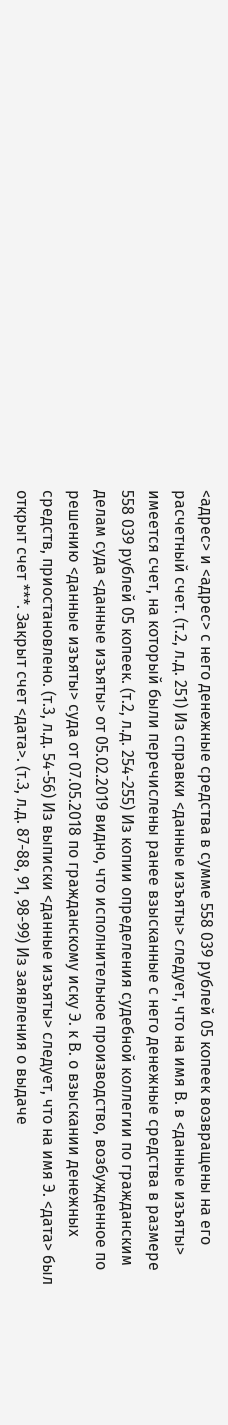<адрес> и <адрес> с него денежные средства в сумме 558 039 рублей 05 копеек возвращены на его расчетный счет. (т.2, л.д. 251) Из справки <данные изъяты> следует, что на имя В. в <данные изъяты> имеется счет, на который были перечислены ранее взысканные с него денежные средства в размере 558 039 рублей 05 копеек. (т.2, л.д. 254-255) Из копии определения судебной коллегии по гражданским делам суда <данные изъяты> от 05.02.2019 видно, что исполнительное производство, возбужденное по решению <данные изъяты> суда от 07.05.2018 по гражданскому иску Э. к В. о взыскании денежных средств, приостановлено. (т.3, л.д. 54-56) Из выписки <данные изъяты> следует, что на имя Э. <дата> был открыт счет ***. Закрыт счет <дата>. (т.3, л.д. 87-88, 91, 98-99) Из заявления о выдаче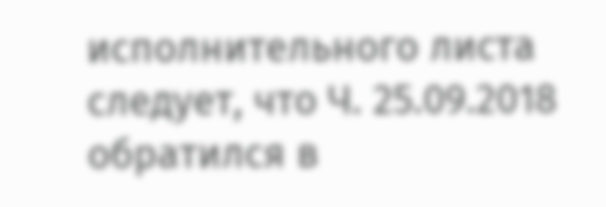исполнительного листа следует, что Ч. 25.09.2018 обратился в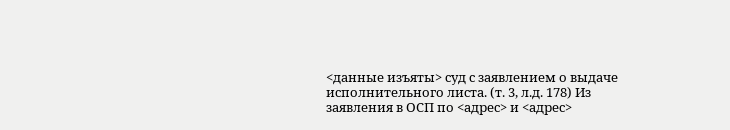<данные изъяты> суд с заявлением о выдаче исполнительного листа. (т. 3, л.д. 178) Из заявления в ОСП по <адрес> и <адрес>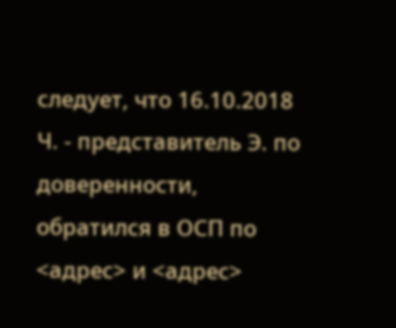следует, что 16.10.2018 Ч. - представитель Э. по доверенности, обратился в ОСП по <адрес> и <адрес>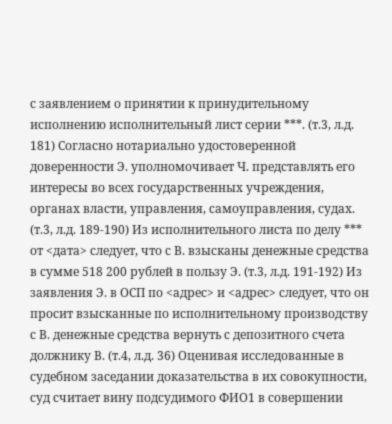с заявлением о принятии к принудительному исполнению исполнительный лист серии ***. (т.3, л.д. 181) Согласно нотариально удостоверенной доверенности Э. уполномочивает Ч. представлять его интересы во всех государственных учреждения, органах власти, управления, самоуправления, судах. (т.3, л.д. 189-190) Из исполнительного листа по делу *** от <дата> следует, что с В. взысканы денежные средства в сумме 518 200 рублей в пользу Э. (т.3, л.д. 191-192) Из заявления Э. в ОСП по <адрес> и <адрес> следует, что он просит взысканные по исполнительному производству с В. денежные средства вернуть с депозитного счета должнику В. (т.4, л.д. 36) Оценивая исследованные в судебном заседании доказательства в их совокупности, суд считает вину подсудимого ФИО1 в совершении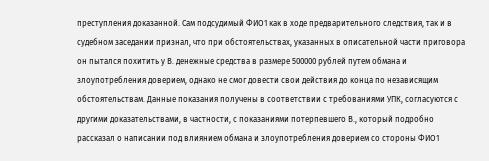преступления доказанной. Сам подсудимый ФИО1 как в ходе предварительного следствия, так и в судебном заседании признал, что при обстоятельствах, указанных в описательной части приговора он пытался похитить у В. денежные средства в размере 500000 рублей путем обмана и злоупотребления доверием, однако не смог довести свои действия до конца по независящим обстоятельствам. Данные показания получены в соответствии с требованиями УПК, согласуются с другими доказательствами, в частности, с показаниями потерпевшего В., который подробно рассказал о написании под влиянием обмана и злоупотребления доверием со стороны ФИО1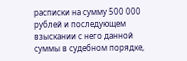расписки на сумму 500 000 рублей и последующем взыскании с него данной суммы в судебном порядке,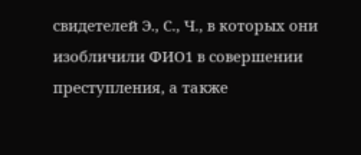свидетелей Э., С., Ч., в которых они изобличили ФИО1 в совершении преступления, а также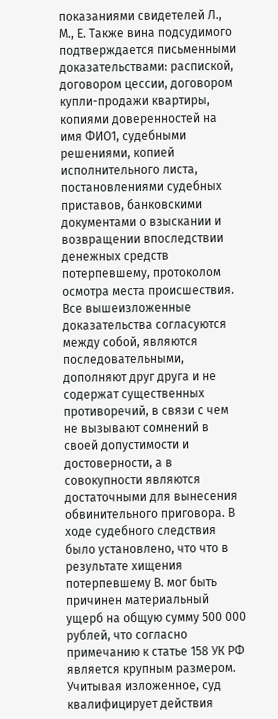показаниями свидетелей Л., М., Е. Также вина подсудимого подтверждается письменными доказательствами: распиской, договором цессии, договором купли-продажи квартиры, копиями доверенностей на имя ФИО1, судебными решениями, копией исполнительного листа, постановлениями судебных приставов, банковскими документами о взыскании и возвращении впоследствии денежных средств потерпевшему, протоколом осмотра места происшествия. Все вышеизложенные доказательства согласуются между собой, являются последовательными, дополняют друг друга и не содержат существенных противоречий, в связи с чем не вызывают сомнений в своей допустимости и достоверности, а в совокупности являются достаточными для вынесения обвинительного приговора. В ходе судебного следствия было установлено, что что в результате хищения потерпевшему В. мог быть причинен материальный ущерб на общую сумму 500 000 рублей, что согласно примечанию к статье 158 УК РФ является крупным размером. Учитывая изложенное, суд квалифицирует действия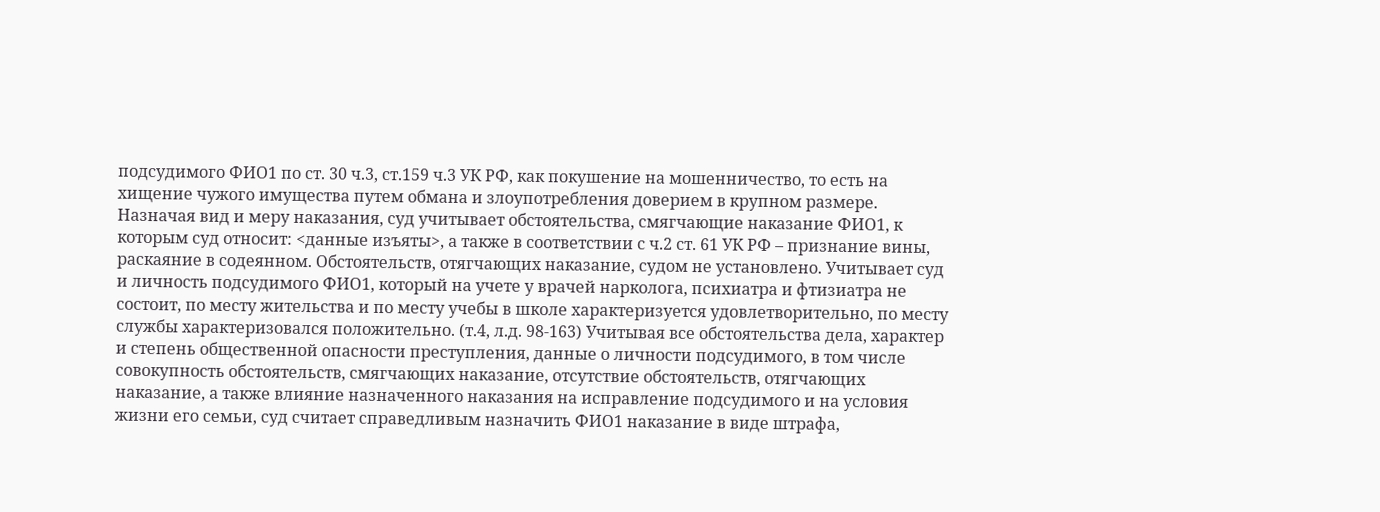подсудимого ФИО1 по ст. 30 ч.3, ст.159 ч.3 УК РФ, как покушение на мошенничество, то есть на хищение чужого имущества путем обмана и злоупотребления доверием в крупном размере. Назначая вид и меру наказания, суд учитывает обстоятельства, смягчающие наказание ФИО1, к которым суд относит: <данные изъяты>, а также в соответствии с ч.2 ст. 61 УК РФ – признание вины, раскаяние в содеянном. Обстоятельств, отягчающих наказание, судом не установлено. Учитывает суд и личность подсудимого ФИО1, который на учете у врачей нарколога, психиатра и фтизиатра не состоит, по месту жительства и по месту учебы в школе характеризуется удовлетворительно, по месту службы характеризовался положительно. (т.4, л.д. 98-163) Учитывая все обстоятельства дела, характер и степень общественной опасности преступления, данные о личности подсудимого, в том числе совокупность обстоятельств, смягчающих наказание, отсутствие обстоятельств, отягчающих наказание, а также влияние назначенного наказания на исправление подсудимого и на условия жизни его семьи, суд считает справедливым назначить ФИО1 наказание в виде штрафа,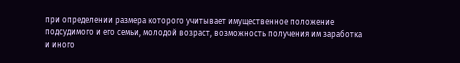при определении размера которого учитывает имущественное положение подсудимого и его семьи, молодой возраст, возможность получения им заработка и иного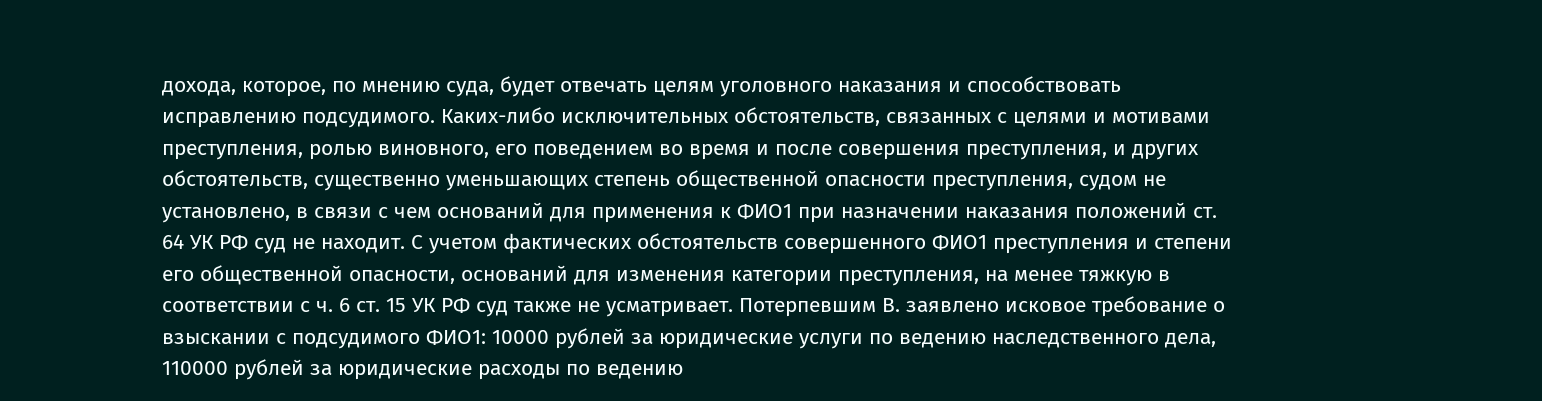дохода, которое, по мнению суда, будет отвечать целям уголовного наказания и способствовать исправлению подсудимого. Каких-либо исключительных обстоятельств, связанных с целями и мотивами преступления, ролью виновного, его поведением во время и после совершения преступления, и других обстоятельств, существенно уменьшающих степень общественной опасности преступления, судом не установлено, в связи с чем оснований для применения к ФИО1 при назначении наказания положений ст. 64 УК РФ суд не находит. С учетом фактических обстоятельств совершенного ФИО1 преступления и степени его общественной опасности, оснований для изменения категории преступления, на менее тяжкую в соответствии с ч. 6 ст. 15 УК РФ суд также не усматривает. Потерпевшим В. заявлено исковое требование о взыскании с подсудимого ФИО1: 10000 рублей за юридические услуги по ведению наследственного дела, 110000 рублей за юридические расходы по ведению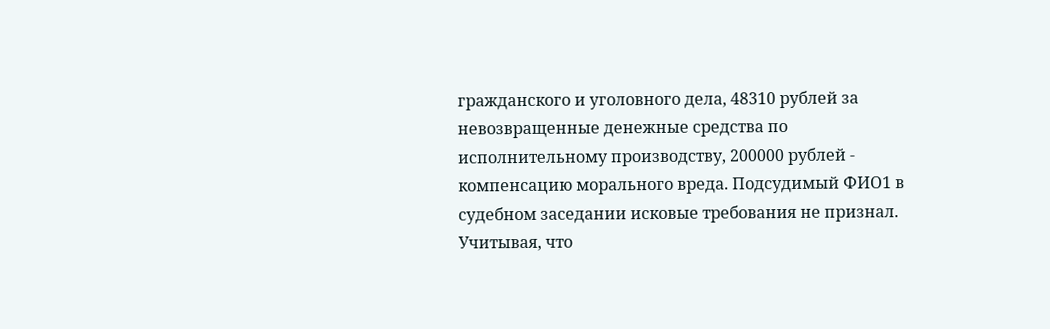гражданского и уголовного дела, 48310 рублей за невозвращенные денежные средства по исполнительному производству, 200000 рублей - компенсацию морального вреда. Подсудимый ФИО1 в судебном заседании исковые требования не признал. Учитывая, что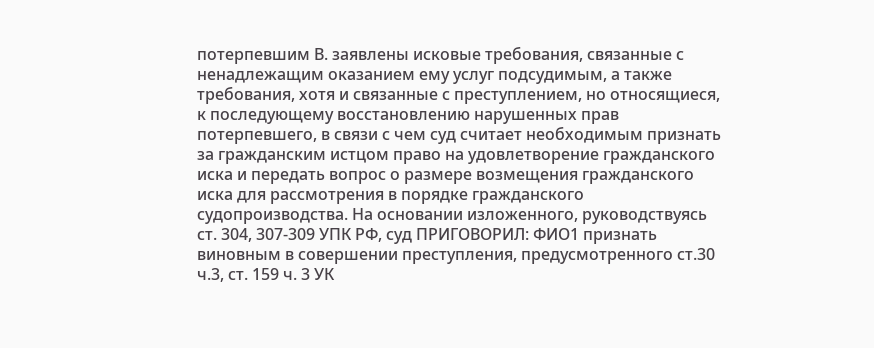потерпевшим В. заявлены исковые требования, связанные с ненадлежащим оказанием ему услуг подсудимым, а также требования, хотя и связанные с преступлением, но относящиеся, к последующему восстановлению нарушенных прав потерпевшего, в связи с чем суд считает необходимым признать за гражданским истцом право на удовлетворение гражданского иска и передать вопрос о размере возмещения гражданского иска для рассмотрения в порядке гражданского судопроизводства. На основании изложенного, руководствуясь ст. 304, 307-309 УПК РФ, суд ПРИГОВОРИЛ: ФИО1 признать виновным в совершении преступления, предусмотренного ст.30 ч.3, ст. 159 ч. 3 УК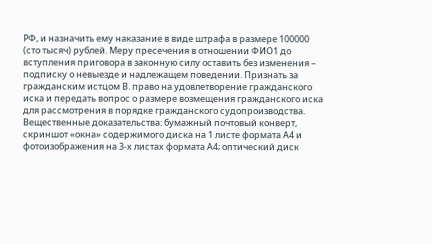РФ, и назначить ему наказание в виде штрафа в размере 100000 (сто тысяч) рублей. Меру пресечения в отношении ФИО1 до вступления приговора в законную силу оставить без изменения – подписку о невыезде и надлежащем поведении. Признать за гражданским истцом В. право на удовлетворение гражданского иска и передать вопрос о размере возмещения гражданского иска для рассмотрения в порядке гражданского судопроизводства. Вещественные доказательства: бумажный почтовый конверт, скриншот «окна» содержимого диска на 1 листе формата А4 и фотоизображения на 3-х листах формата А4; оптический диск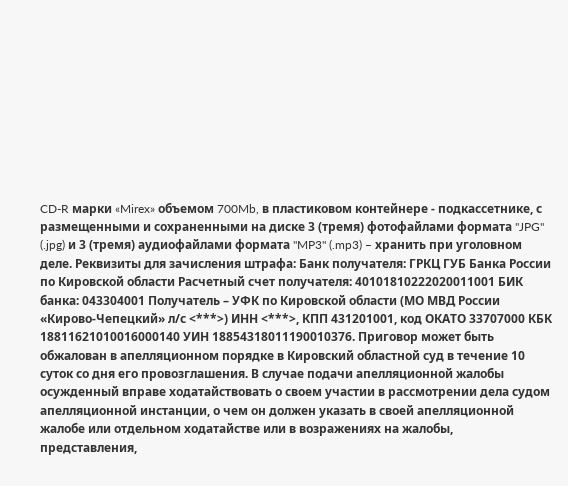CD-R марки «Mirex» объемом 700Mb, в пластиковом контейнере - подкассетнике, с размещенными и сохраненными на диске 3 (тремя) фотофайлами формата "JPG" (.jpg) и 3 (тремя) аудиофайлами формата "MP3" (.mp3) – хранить при уголовном деле. Реквизиты для зачисления штрафа: Банк получателя: ГРКЦ ГУБ Банка России по Кировской области Расчетный счет получателя: 40101810222020011001 БИК банка: 043304001 Получатель – УФК по Кировской области (МО МВД России «Кирово-Чепецкий» л/с <***>) ИНН <***>, КПП 431201001, код ОКАТО 33707000 КБК 18811621010016000140 УИН 18854318011190010376. Приговор может быть обжалован в апелляционном порядке в Кировский областной суд в течение 10 суток со дня его провозглашения. В случае подачи апелляционной жалобы осужденный вправе ходатайствовать о своем участии в рассмотрении дела судом апелляционной инстанции, о чем он должен указать в своей апелляционной жалобе или отдельном ходатайстве или в возражениях на жалобы, представления,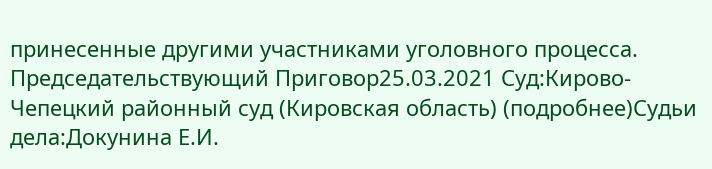принесенные другими участниками уголовного процесса. Председательствующий Приговор25.03.2021 Суд:Кирово-Чепецкий районный суд (Кировская область) (подробнее)Судьи дела:Докунина Е.И.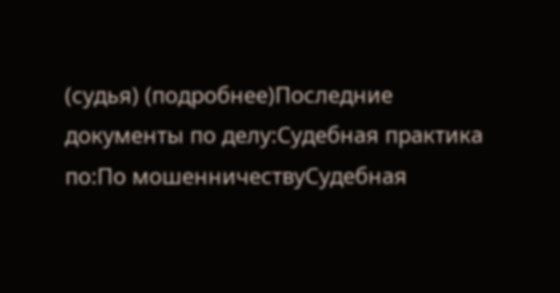(судья) (подробнее)Последние документы по делу:Судебная практика по:По мошенничествуСудебная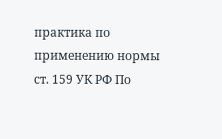практика по применению нормы ст. 159 УК РФ По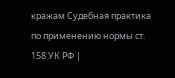кражам Судебная практика по применению нормы ст. 158 УК РФ |